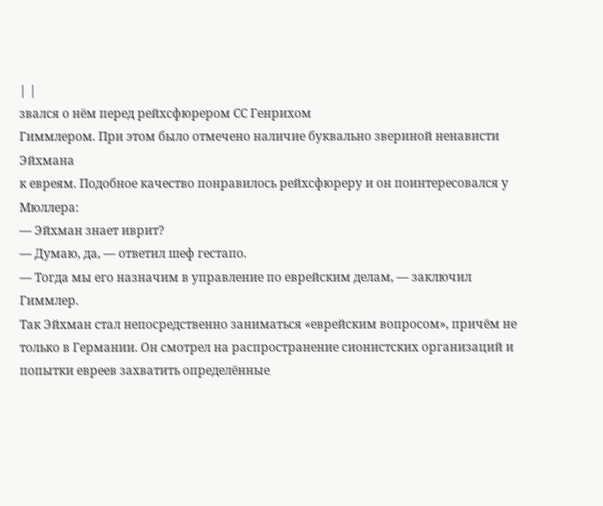| |
звался о нём перед рейхсфюрером СС Генрихом
Гиммлером. При этом было отмечено наличие буквально звериной ненависти Эйхмана
к евреям. Подобное качество понравилось рейхсфюреру и он поинтересовался у
Мюллера:
— Эйхман знает иврит?
— Думаю, да, — ответил шеф гестапо.
— Тогда мы его назначим в управление по еврейским делам, — заключил Гиммлер.
Так Эйхман стал непосредственно заниматься «еврейским вопросом», причём не
только в Германии. Он смотрел на распространение сионистских организаций и
попытки евреев захватить определённые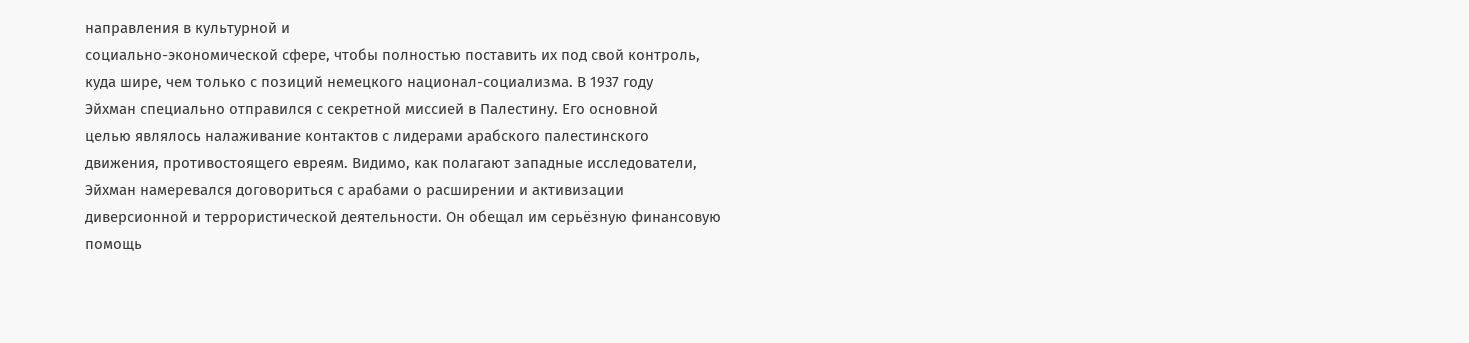направления в культурной и
социально-экономической сфере, чтобы полностью поставить их под свой контроль,
куда шире, чем только с позиций немецкого национал-социализма. В 1937 году
Эйхман специально отправился с секретной миссией в Палестину. Его основной
целью являлось налаживание контактов с лидерами арабского палестинского
движения, противостоящего евреям. Видимо, как полагают западные исследователи,
Эйхман намеревался договориться с арабами о расширении и активизации
диверсионной и террористической деятельности. Он обещал им серьёзную финансовую
помощь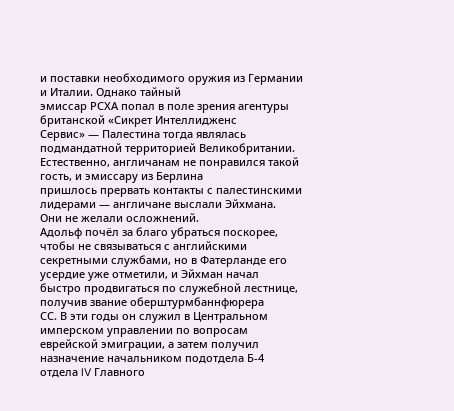и поставки необходимого оружия из Германии и Италии. Однако тайный
эмиссар РСХА попал в поле зрения агентуры британской «Сикрет Интеллидженс
Сервис» — Палестина тогда являлась подмандатной территорией Великобритании.
Естественно, англичанам не понравился такой гость, и эмиссару из Берлина
пришлось прервать контакты с палестинскими лидерами — англичане выслали Эйхмана.
Они не желали осложнений.
Адольф почёл за благо убраться поскорее, чтобы не связываться с английскими
секретными службами, но в Фатерланде его усердие уже отметили, и Эйхман начал
быстро продвигаться по служебной лестнице, получив звание оберштурмбаннфюрера
СС. В эти годы он служил в Центральном имперском управлении по вопросам
еврейской эмиграции, а затем получил назначение начальником подотдела Б-4
отдела IV Главного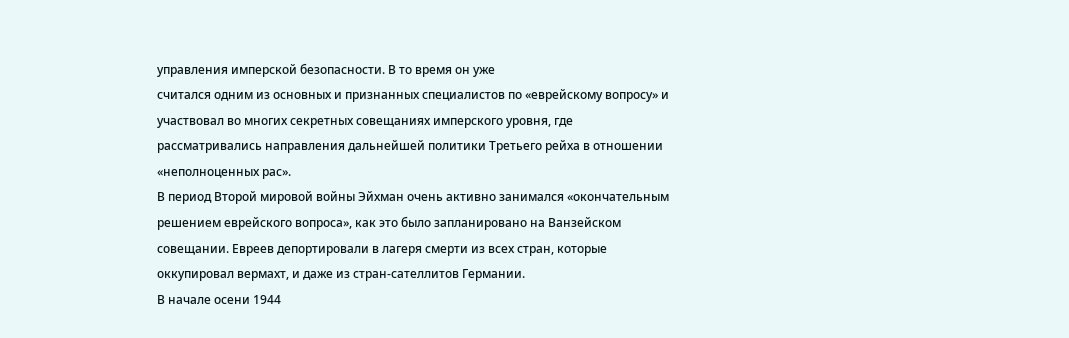управления имперской безопасности. В то время он уже
считался одним из основных и признанных специалистов по «еврейскому вопросу» и
участвовал во многих секретных совещаниях имперского уровня, где
рассматривались направления дальнейшей политики Третьего рейха в отношении
«неполноценных рас».
В период Второй мировой войны Эйхман очень активно занимался «окончательным
решением еврейского вопроса», как это было запланировано на Ванзейском
совещании. Евреев депортировали в лагеря смерти из всех стран, которые
оккупировал вермахт, и даже из стран-сателлитов Германии.
В начале осени 1944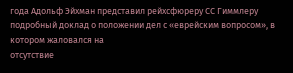года Адольф Эйхман представил рейхсфюреру СС Гиммлеру
подробный доклад о положении дел с «еврейским вопросом», в котором жаловался на
отсутствие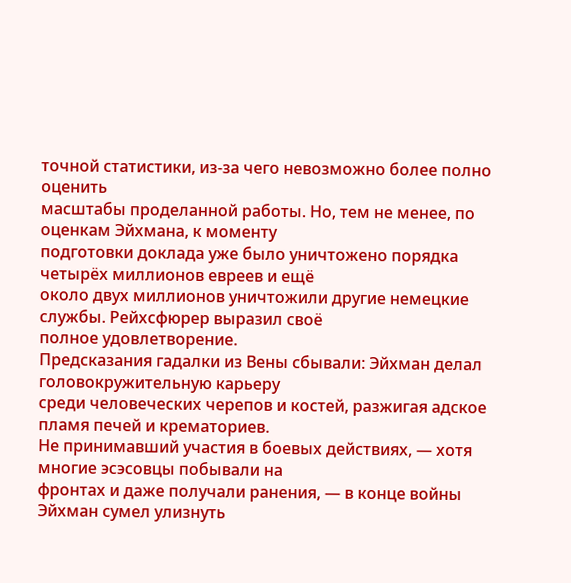точной статистики, из-за чего невозможно более полно оценить
масштабы проделанной работы. Но, тем не менее, по оценкам Эйхмана, к моменту
подготовки доклада уже было уничтожено порядка четырёх миллионов евреев и ещё
около двух миллионов уничтожили другие немецкие службы. Рейхсфюрер выразил своё
полное удовлетворение.
Предсказания гадалки из Вены сбывали: Эйхман делал головокружительную карьеру
среди человеческих черепов и костей, разжигая адское пламя печей и крематориев.
Не принимавший участия в боевых действиях, — хотя многие эсэсовцы побывали на
фронтах и даже получали ранения, — в конце войны Эйхман сумел улизнуть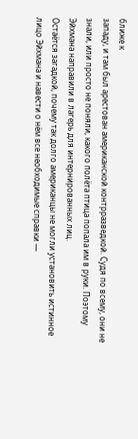ближе к
западу, и там был арестован американской контрразведкой. Судя по всему, они не
знали, или просто не поняли, какого полёта птица попала им в руки. Поэтому
Эйхмана направили в лагерь для интернированных лиц.
Остаётся загадкой, почему так долго американцы не могли установить истинное
лицо Эйхмана и навести о нём все необходимые справки —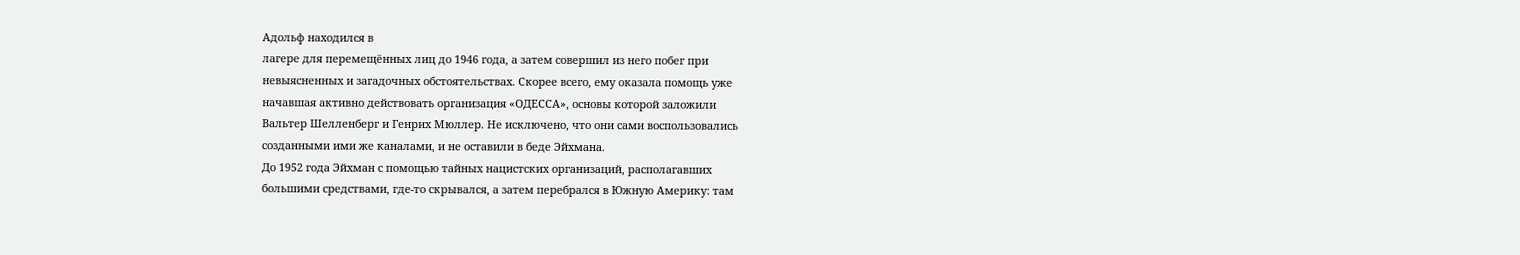Адольф находился в
лагере для перемещённых лиц до 1946 года, а затем совершил из него побег при
невыясненных и загадочных обстоятельствах. Скорее всего, ему оказала помощь уже
начавшая активно действовать организация «ОДЕССА», основы которой заложили
Вальтер Шелленберг и Генрих Мюллер. Не исключено, что они сами воспользовались
созданными ими же каналами, и не оставили в беде Эйхмана.
До 1952 года Эйхман с помощью тайных нацистских организаций, располагавших
большими средствами, где-то скрывался, а затем перебрался в Южную Америку: там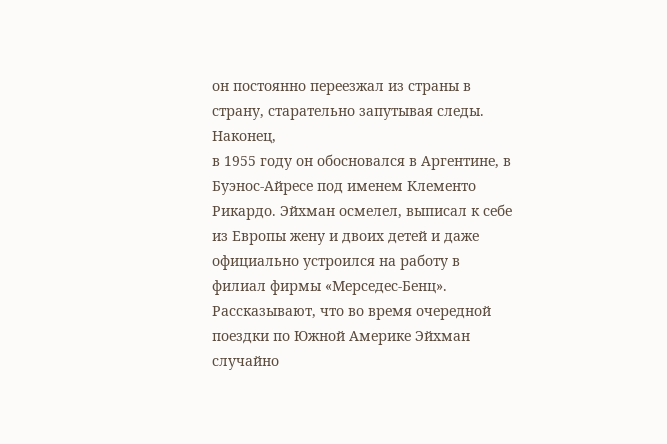он постоянно переезжал из страны в страну, старательно запутывая следы. Наконец,
в 1955 году он обосновался в Аргентине, в Буэнос-Айресе под именем Клементо
Рикардо. Эйхман осмелел, выписал к себе из Европы жену и двоих детей и даже
официально устроился на работу в филиал фирмы «Мерседес-Бенц».
Рассказывают, что во время очередной поездки по Южной Америке Эйхман случайно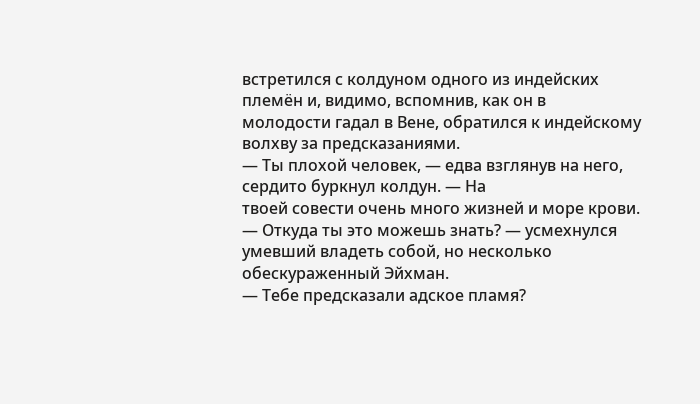встретился с колдуном одного из индейских племён и, видимо, вспомнив, как он в
молодости гадал в Вене, обратился к индейскому волхву за предсказаниями.
— Ты плохой человек, — едва взглянув на него, сердито буркнул колдун. — На
твоей совести очень много жизней и море крови.
— Откуда ты это можешь знать? — усмехнулся умевший владеть собой, но несколько
обескураженный Эйхман.
— Тебе предсказали адское пламя?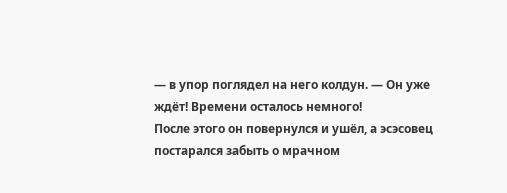— в упор поглядел на него колдун. — Он уже
ждёт! Времени осталось немного!
После этого он повернулся и ушёл, а эсэсовец постарался забыть о мрачном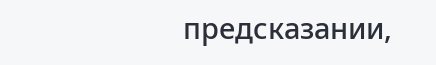предсказании,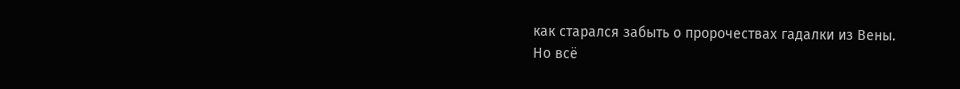как старался забыть о пророчествах гадалки из Вены.
Но всё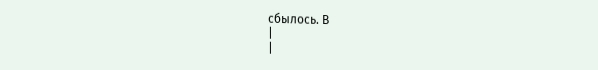сбылось. В
|
|